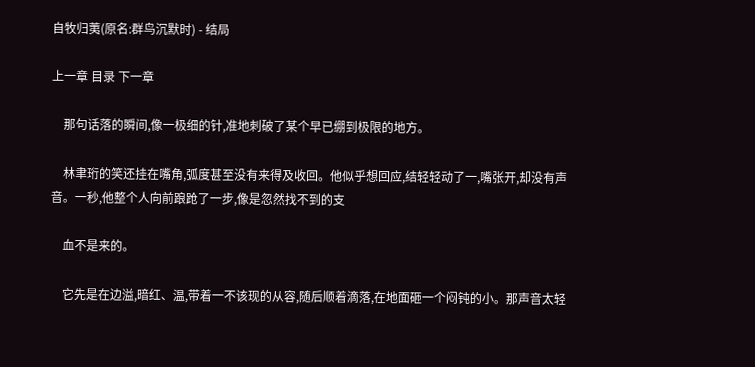自牧归荑(原名:群鸟沉默时) - 结局

上一章 目录 下一章

    那句话落的瞬间,像一极细的针,准地刺破了某个早已绷到极限的地方。

    林聿珩的笑还挂在嘴角,弧度甚至没有来得及收回。他似乎想回应,结轻轻动了一,嘴张开,却没有声音。一秒,他整个人向前踉跄了一步,像是忽然找不到的支

    血不是来的。

    它先是在边溢,暗红、温,带着一不该现的从容,随后顺着滴落,在地面砸一个闷钝的小。那声音太轻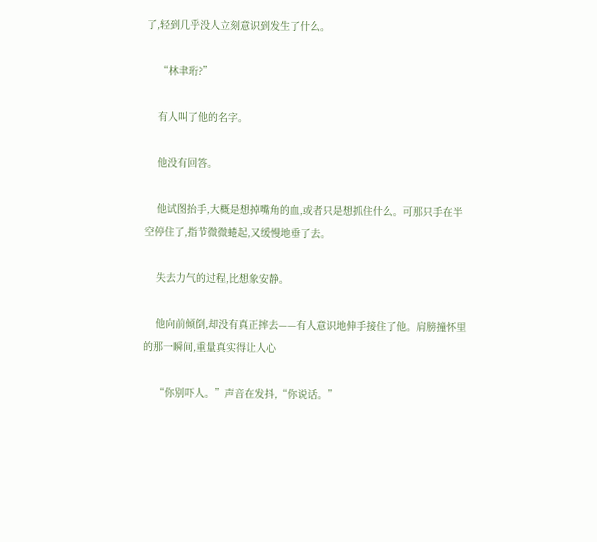了,轻到几乎没人立刻意识到发生了什么。

    “林聿珩?”

    有人叫了他的名字。

    他没有回答。

    他试图抬手,大概是想掉嘴角的血,或者只是想抓住什么。可那只手在半空停住了,指节微微蜷起,又缓慢地垂了去。

    失去力气的过程,比想象安静。

    他向前倾倒,却没有真正摔去——有人意识地伸手接住了他。肩膀撞怀里的那一瞬间,重量真实得让人心

    “你别吓人。”声音在发抖,“你说话。”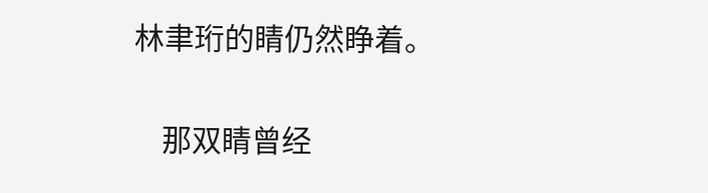林聿珩的睛仍然睁着。

    那双睛曾经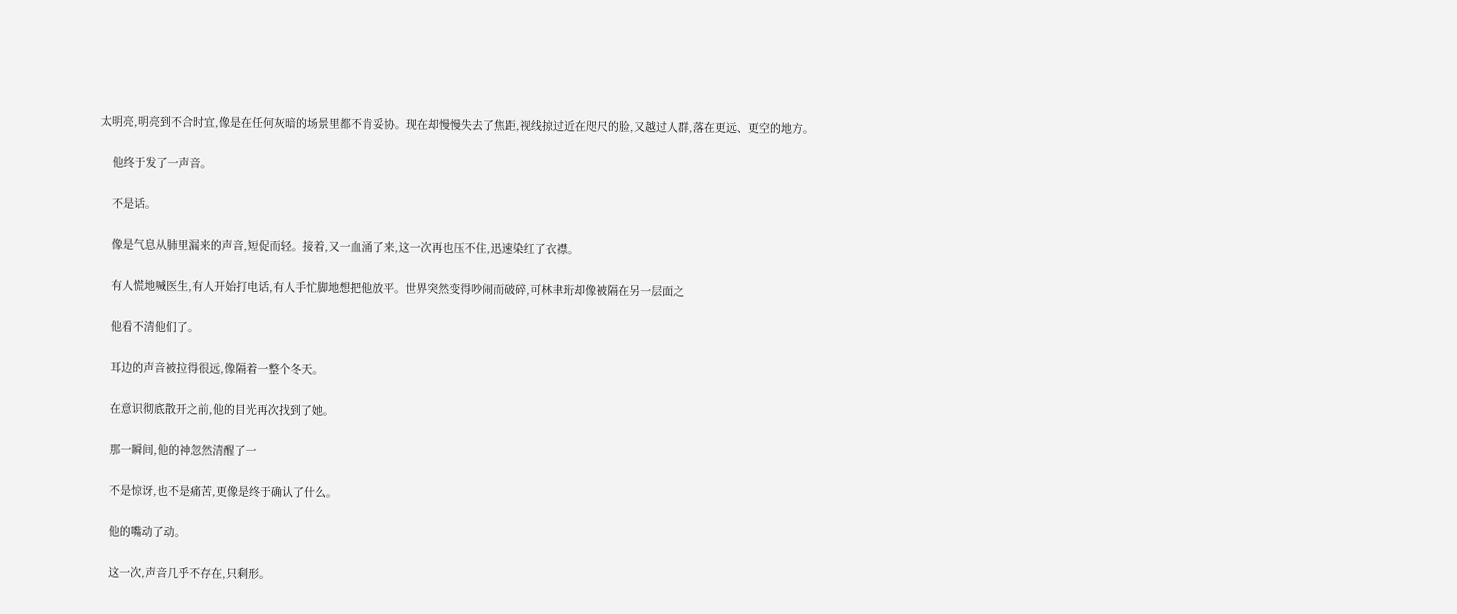太明亮,明亮到不合时宜,像是在任何灰暗的场景里都不肯妥协。现在却慢慢失去了焦距,视线掠过近在咫尺的脸,又越过人群,落在更远、更空的地方。

    他终于发了一声音。

    不是话。

    像是气息从肺里漏来的声音,短促而轻。接着,又一血涌了来,这一次再也压不住,迅速染红了衣襟。

    有人慌地喊医生,有人开始打电话,有人手忙脚地想把他放平。世界突然变得吵闹而破碎,可林聿珩却像被隔在另一层面之

    他看不清他们了。

    耳边的声音被拉得很远,像隔着一整个冬天。

    在意识彻底散开之前,他的目光再次找到了她。

    那一瞬间,他的神忽然清醒了一

    不是惊讶,也不是痛苦,更像是终于确认了什么。

    他的嘴动了动。

    这一次,声音几乎不存在,只剩形。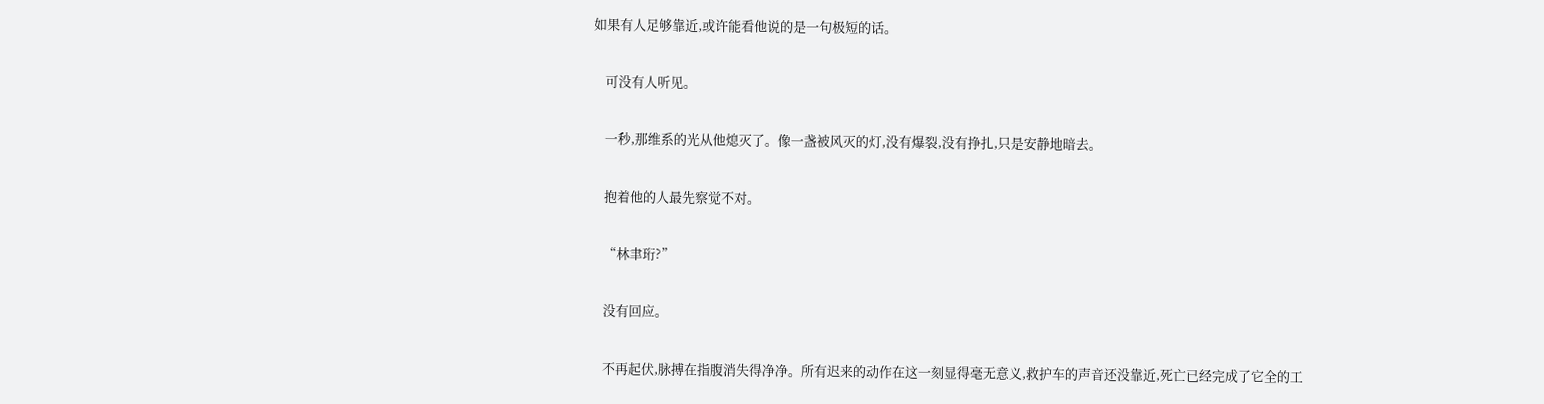如果有人足够靠近,或许能看他说的是一句极短的话。

    可没有人听见。

    一秒,那维系的光从他熄灭了。像一盏被风灭的灯,没有爆裂,没有挣扎,只是安静地暗去。

    抱着他的人最先察觉不对。

    “林聿珩?”

    没有回应。

    不再起伏,脉搏在指腹消失得净净。所有迟来的动作在这一刻显得毫无意义,救护车的声音还没靠近,死亡已经完成了它全的工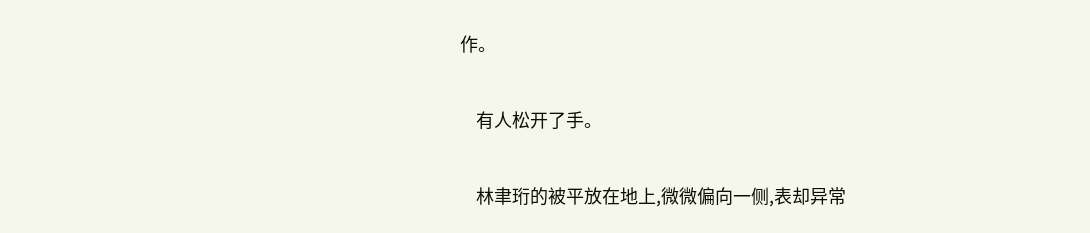作。

    有人松开了手。

    林聿珩的被平放在地上,微微偏向一侧,表却异常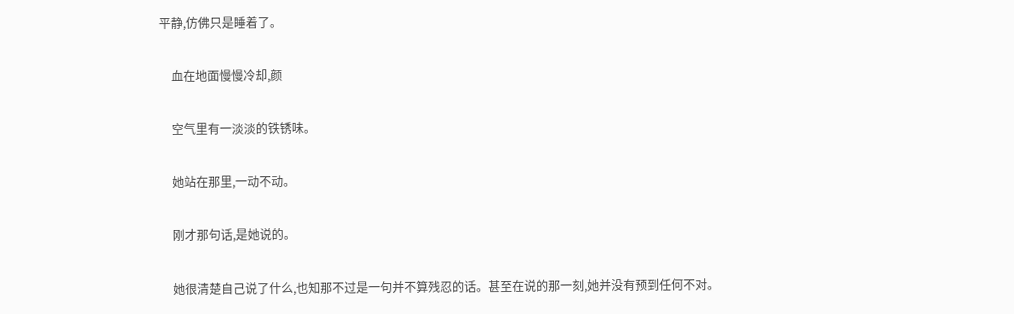平静,仿佛只是睡着了。

    血在地面慢慢冷却,颜

    空气里有一淡淡的铁锈味。

    她站在那里,一动不动。

    刚才那句话,是她说的。

    她很清楚自己说了什么,也知那不过是一句并不算残忍的话。甚至在说的那一刻,她并没有预到任何不对。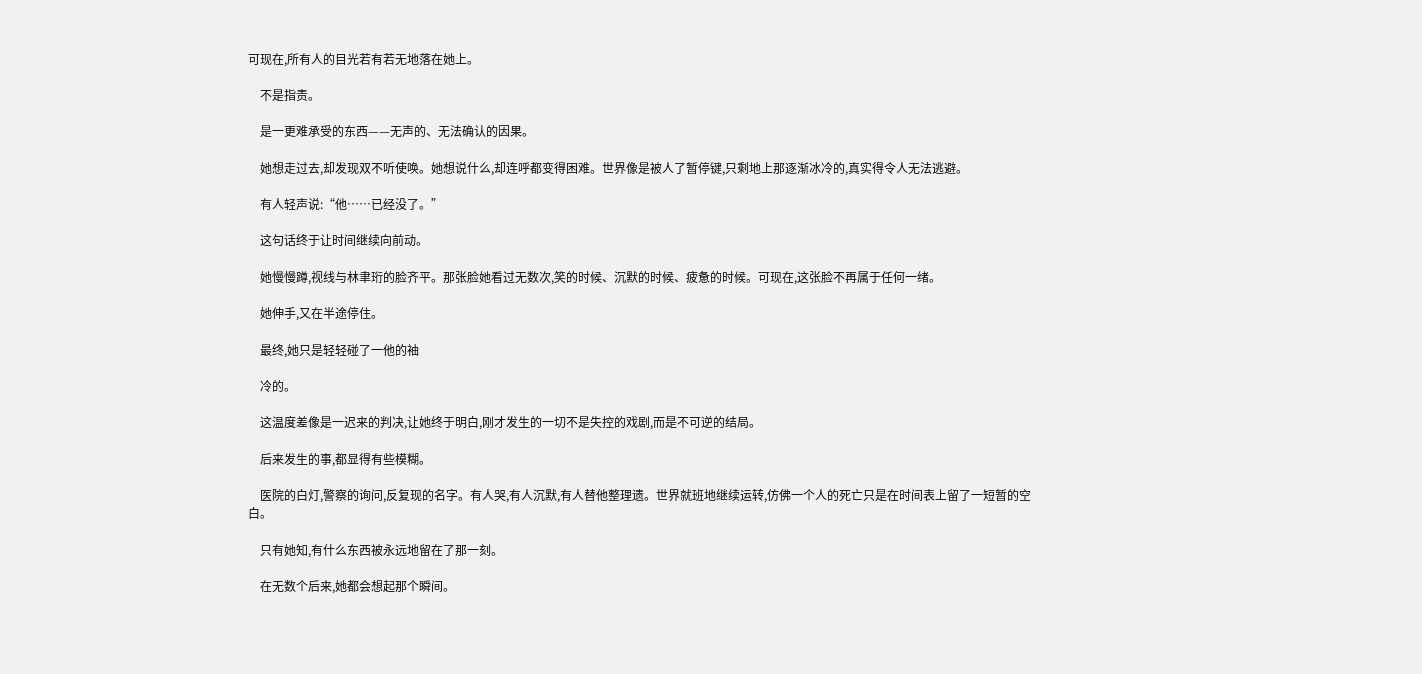可现在,所有人的目光若有若无地落在她上。

    不是指责。

    是一更难承受的东西——无声的、无法确认的因果。

    她想走过去,却发现双不听使唤。她想说什么,却连呼都变得困难。世界像是被人了暂停键,只剩地上那逐渐冰冷的,真实得令人无法逃避。

    有人轻声说:“他……已经没了。”

    这句话终于让时间继续向前动。

    她慢慢蹲,视线与林聿珩的脸齐平。那张脸她看过无数次,笑的时候、沉默的时候、疲惫的时候。可现在,这张脸不再属于任何一绪。

    她伸手,又在半途停住。

    最终,她只是轻轻碰了一他的袖

    冷的。

    这温度差像是一迟来的判决,让她终于明白,刚才发生的一切不是失控的戏剧,而是不可逆的结局。

    后来发生的事,都显得有些模糊。

    医院的白灯,警察的询问,反复现的名字。有人哭,有人沉默,有人替他整理遗。世界就班地继续运转,仿佛一个人的死亡只是在时间表上留了一短暂的空白。

    只有她知,有什么东西被永远地留在了那一刻。

    在无数个后来,她都会想起那个瞬间。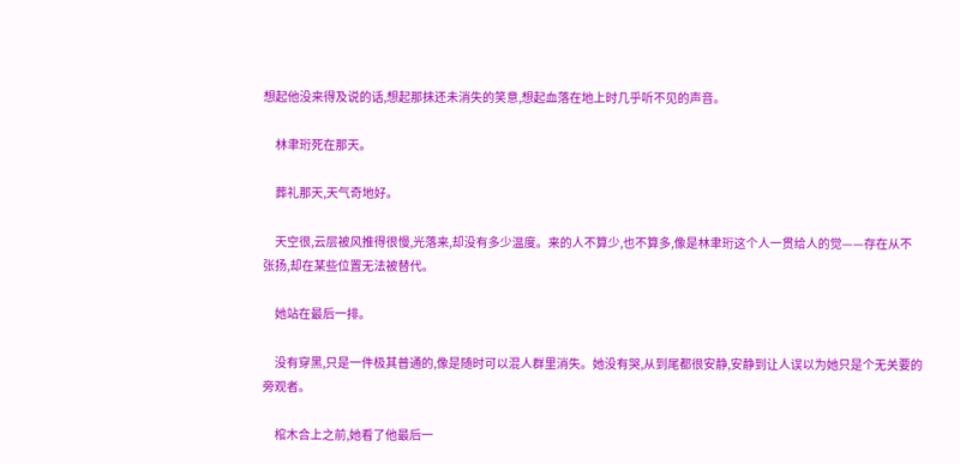想起他没来得及说的话,想起那抹还未消失的笑意,想起血落在地上时几乎听不见的声音。

    林聿珩死在那天。

    葬礼那天,天气奇地好。

    天空很,云层被风推得很慢,光落来,却没有多少温度。来的人不算少,也不算多,像是林聿珩这个人一贯给人的觉——存在从不张扬,却在某些位置无法被替代。

    她站在最后一排。

    没有穿黑,只是一件极其普通的,像是随时可以混人群里消失。她没有哭,从到尾都很安静,安静到让人误以为她只是个无关要的旁观者。

    棺木合上之前,她看了他最后一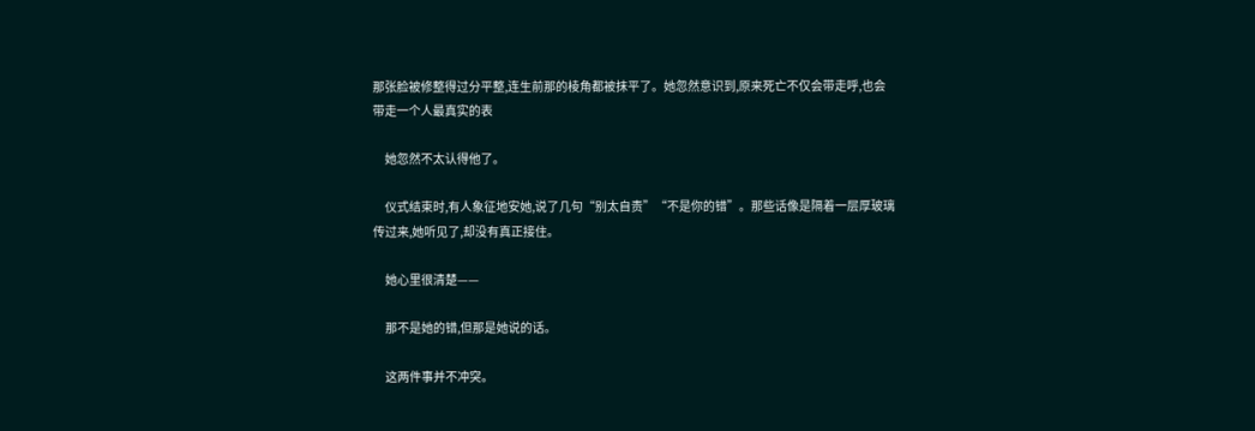那张脸被修整得过分平整,连生前那的棱角都被抹平了。她忽然意识到,原来死亡不仅会带走呼,也会带走一个人最真实的表

    她忽然不太认得他了。

    仪式结束时,有人象征地安她,说了几句“别太自责”“不是你的错”。那些话像是隔着一层厚玻璃传过来,她听见了,却没有真正接住。

    她心里很清楚——

    那不是她的错,但那是她说的话。

    这两件事并不冲突。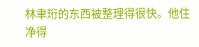林聿珩的东西被整理得很快。他住净得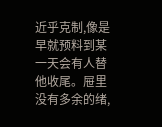近乎克制,像是早就预料到某一天会有人替他收尾。屉里没有多余的绪,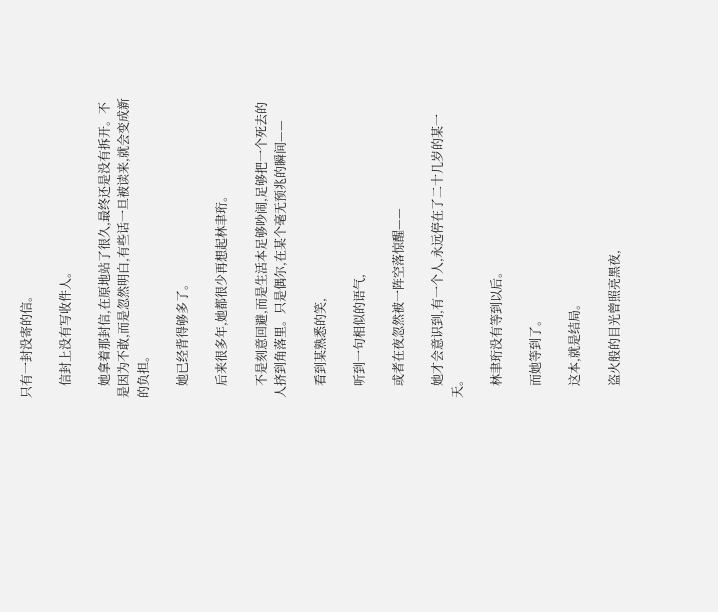只有一封没寄的信。

    信封上没有写收件人。

    她拿着那封信,在原地站了很久,最终还是没有拆开。不是因为不敢,而是忽然明白,有些话一旦被读来,就会变成新的负担。

    她已经背得够多了。

    后来很多年,她都很少再想起林聿珩。

    不是刻意回避,而是生活本足够吵闹,足够把一个死去的人挤到角落里。只是偶尔,在某个毫无预兆的瞬间——

    看到某熟悉的笑,

    听到一句相似的语气,

    或者在夜忽然被一阵空落惊醒——

    她才会意识到,有一个人,永远停在了二十几岁的某一天。

    林聿珩没有等到以后。

    而她等到了。

    这本,就是结局。

    盗火般的目光曾照亮黑夜,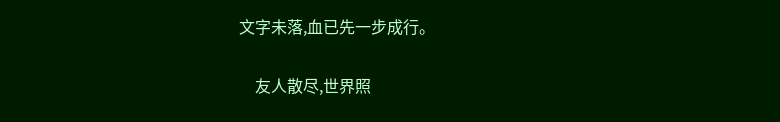文字未落,血已先一步成行。

    友人散尽,世界照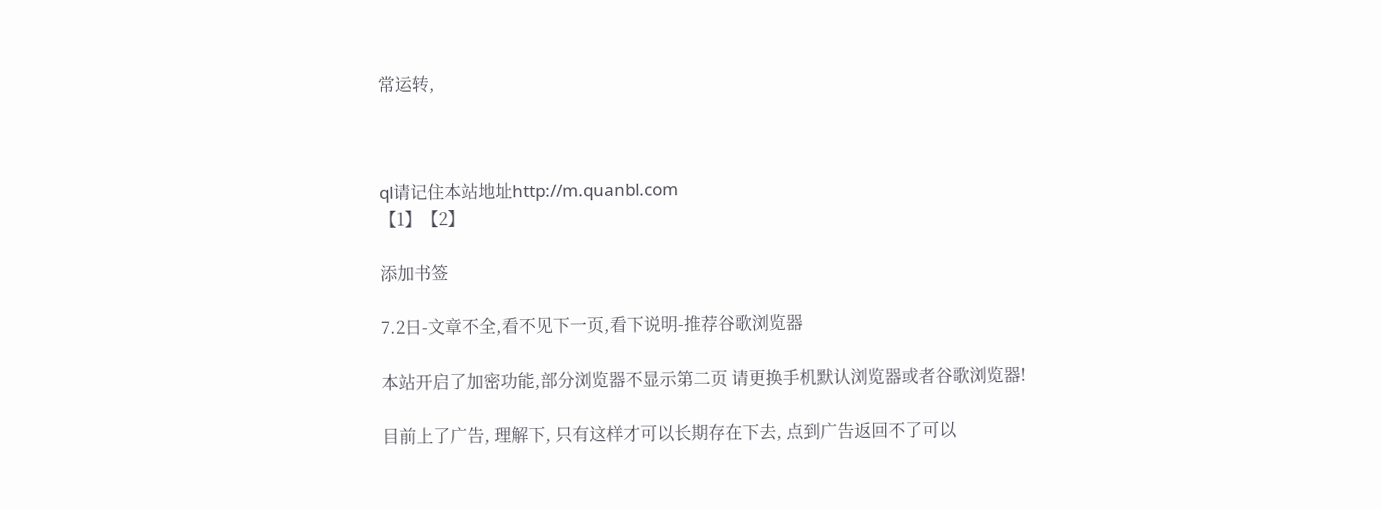常运转,



ql请记住本站地址http://m.quanbl.com
【1】【2】

添加书签

7.2日-文章不全,看不见下一页,看下说明-推荐谷歌浏览器

本站开启了加密功能,部分浏览器不显示第二页 请更换手机默认浏览器或者谷歌浏览器!

目前上了广告, 理解下, 只有这样才可以长期存在下去, 点到广告返回不了可以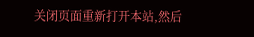关闭页面重新打开本站,然后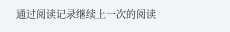通过阅读记录继续上一次的阅读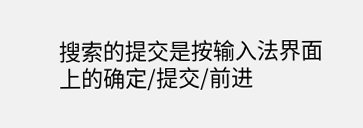搜索的提交是按输入法界面上的确定/提交/前进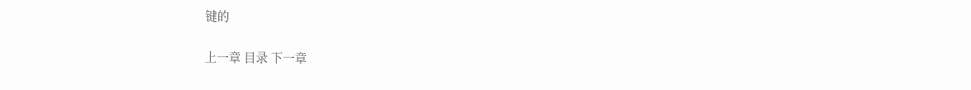键的

上一章 目录 下一章